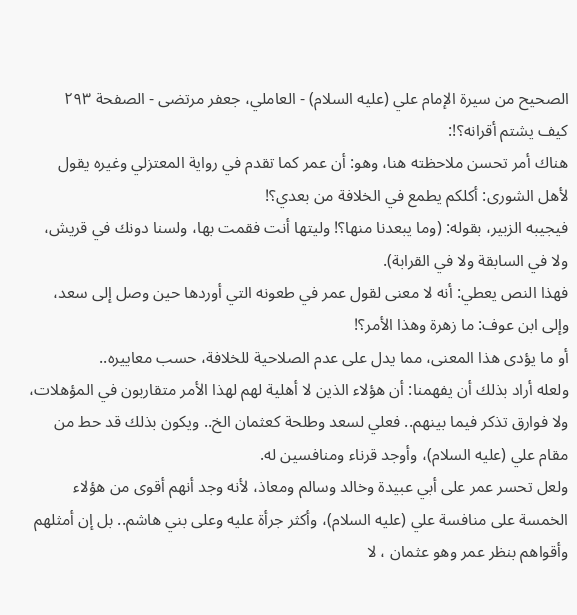الصحيح من سيرة الإمام علي (عليه السلام) - العاملي، جعفر مرتضى - الصفحة ٢٩٣
كيف يشتم أقرانه؟!:
هناك أمر تحسن ملاحظته هنا، وهو: أن عمر كما تقدم في رواية المعتزلي وغيره يقول لأهل الشورى: أكلكم يطمع في الخلافة من بعدي؟!
فيجيبه الزبير، بقوله: (وما يبعدنا منها؟! وليتها أنت فقمت بها، ولسنا دونك في قريش، ولا في السابقة ولا في القرابة).
فهذا النص يعطي: أنه لا معنى لقول عمر في طعونه التي أوردها حين وصل إلى سعد، وإلى ابن عوف: ما زهرة وهذا الأمر؟!
أو ما يؤدى هذا المعنى، مما يدل على عدم الصلاحية للخلافة، حسب معاييره..
ولعله أراد بذلك أن يفهمنا: أن هؤلاء الذين لا أهلية لهم لهذا الأمر متقاربون في المؤهلات، ولا فوارق تذكر فيما بينهم.. فعلي لسعد وطلحة كعثمان الخ.. ويكون بذلك قد حط من مقام علي (عليه السلام)، وأوجد قرناء ومنافسين له.
ولعل تحسر عمر على أبي عبيدة وخالد وسالم ومعاذ، لأنه وجد أنهم أقوى من هؤلاء الخمسة على منافسة علي (عليه السلام)، وأكثر جرأة عليه وعلى بني هاشم.. بل إن أمثلهم وأقواهم بنظر عمر وهو عثمان ، لا